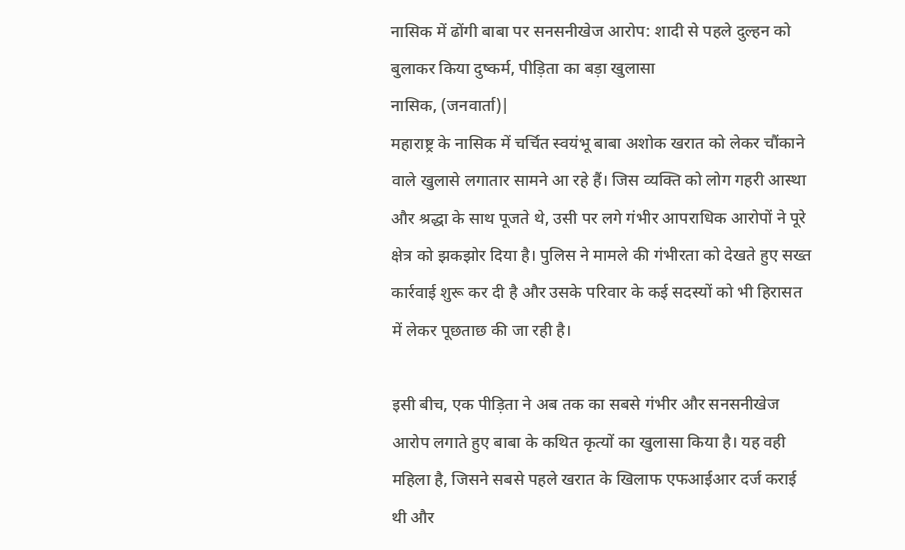नासिक में ढोंगी बाबा पर सनसनीखेज आरोप: शादी से पहले दुल्हन को बुलाकर किया दुष्कर्म, पीड़िता का बड़ा खुलासा
नासिक, (जनवार्ता)|
महाराष्ट्र के नासिक में चर्चित स्वयंभू बाबा अशोक खरात को लेकर चौंकाने वाले खुलासे लगातार सामने आ रहे हैं। जिस व्यक्ति को लोग गहरी आस्था और श्रद्धा के साथ पूजते थे, उसी पर लगे गंभीर आपराधिक आरोपों ने पूरे क्षेत्र को झकझोर दिया है। पुलिस ने मामले की गंभीरता को देखते हुए सख्त कार्रवाई शुरू कर दी है और उसके परिवार के कई सदस्यों को भी हिरासत में लेकर पूछताछ की जा रही है।

इसी बीच, एक पीड़िता ने अब तक का सबसे गंभीर और सनसनीखेज आरोप लगाते हुए बाबा के कथित कृत्यों का खुलासा किया है। यह वही महिला है, जिसने सबसे पहले खरात के खिलाफ एफआईआर दर्ज कराई थी और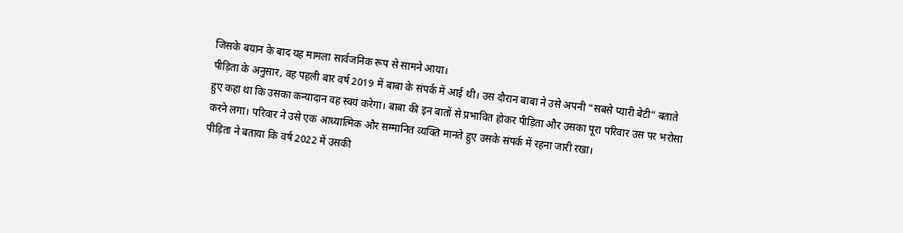जिसके बयान के बाद यह मामला सार्वजनिक रूप से सामने आया।
पीड़िता के अनुसार, वह पहली बार वर्ष 2019 में बाबा के संपर्क में आई थी। उस दौरान बाबा ने उसे अपनी “सबसे प्यारी बेटी” बताते हुए कहा था कि उसका कन्यादान वह स्वयं करेगा। बाबा की इन बातों से प्रभावित होकर पीड़िता और उसका पूरा परिवार उस पर भरोसा करने लगा। परिवार ने उसे एक आध्यात्मिक और सम्मानित व्यक्ति मानते हुए उसके संपर्क में रहना जारी रखा।
पीड़िता ने बताया कि वर्ष 2022 में उसकी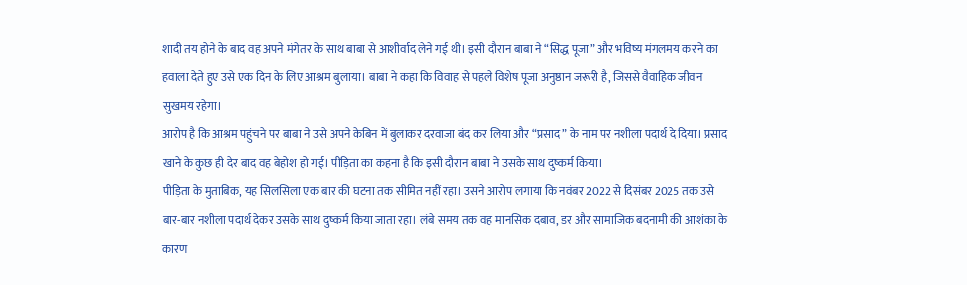शादी तय होने के बाद वह अपने मंगेतर के साथ बाबा से आशीर्वाद लेने गई थी। इसी दौरान बाबा ने “सिद्ध पूजा” और भविष्य मंगलमय करने का हवाला देते हुए उसे एक दिन के लिए आश्रम बुलाया। बाबा ने कहा कि विवाह से पहले विशेष पूजा अनुष्ठान जरूरी है, जिससे वैवाहिक जीवन सुखमय रहेगा।
आरोप है कि आश्रम पहुंचने पर बाबा ने उसे अपने केबिन में बुलाकर दरवाजा बंद कर लिया और “प्रसाद” के नाम पर नशीला पदार्थ दे दिया। प्रसाद खाने के कुछ ही देर बाद वह बेहोश हो गई। पीड़िता का कहना है कि इसी दौरान बाबा ने उसके साथ दुष्कर्म किया।
पीड़िता के मुताबिक, यह सिलसिला एक बार की घटना तक सीमित नहीं रहा। उसने आरोप लगाया कि नवंबर 2022 से दिसंबर 2025 तक उसे बार-बार नशीला पदार्थ देकर उसके साथ दुष्कर्म किया जाता रहा। लंबे समय तक वह मानसिक दबाव, डर और सामाजिक बदनामी की आशंका के कारण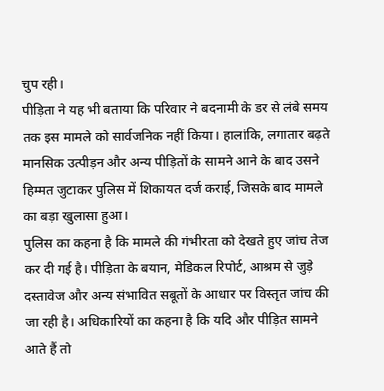चुप रही।
पीड़िता ने यह भी बताया कि परिवार ने बदनामी के डर से लंबे समय तक इस मामले को सार्वजनिक नहीं किया। हालांकि, लगातार बढ़ते मानसिक उत्पीड़न और अन्य पीड़ितों के सामने आने के बाद उसने हिम्मत जुटाकर पुलिस में शिकायत दर्ज कराई, जिसके बाद मामले का बड़ा खुलासा हुआ।
पुलिस का कहना है कि मामले की गंभीरता को देखते हुए जांच तेज कर दी गई है। पीड़िता के बयान, मेडिकल रिपोर्ट, आश्रम से जुड़े दस्तावेज और अन्य संभावित सबूतों के आधार पर विस्तृत जांच की जा रही है। अधिकारियों का कहना है कि यदि और पीड़ित सामने आते हैं तो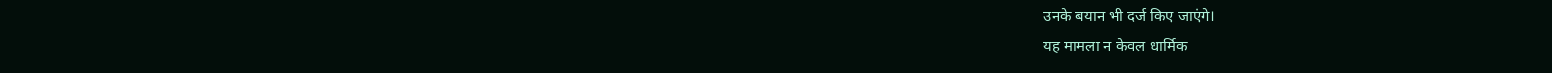उनके बयान भी दर्ज किए जाएंगे।
यह मामला न केवल धार्मिक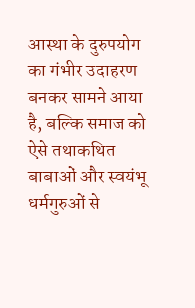आस्था के दुरुपयोग का गंभीर उदाहरण बनकर सामने आया है, बल्कि समाज को ऐसे तथाकथित बाबाओं और स्वयंभू धर्मगुरुओं से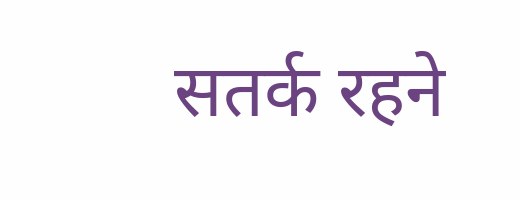सतर्क रहने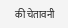की चेतावनी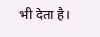भी देता है।